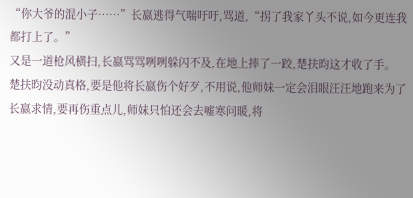“你大爷的混小子……”长嬴逃得气喘吁吁,骂道,“拐了我家丫头不说,如今更连我都打上了。”
又是一道枪风横扫,长嬴骂骂咧咧躲闪不及,在地上摔了一跤,楚扶昀这才收了手。
楚扶昀没动真格,要是他将长嬴伤个好歹,不用说,他师妹一定会泪眼汪汪地跑来为了长嬴求情,要再伤重点儿,师妹只怕还会去嘘寒问暖,将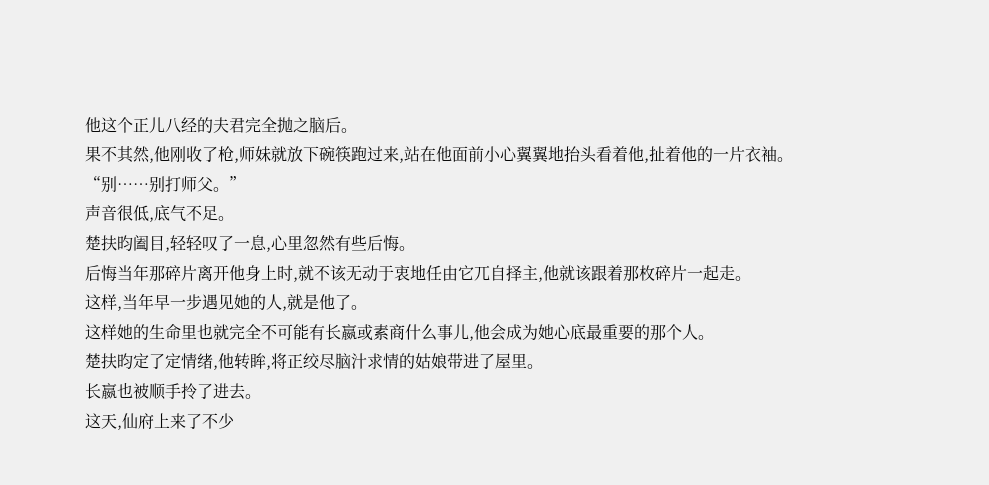他这个正儿八经的夫君完全抛之脑后。
果不其然,他刚收了枪,师妹就放下碗筷跑过来,站在他面前小心翼翼地抬头看着他,扯着他的一片衣袖。
“别……别打师父。”
声音很低,底气不足。
楚扶昀阖目,轻轻叹了一息,心里忽然有些后悔。
后悔当年那碎片离开他身上时,就不该无动于衷地任由它兀自择主,他就该跟着那枚碎片一起走。
这样,当年早一步遇见她的人,就是他了。
这样她的生命里也就完全不可能有长嬴或素商什么事儿,他会成为她心底最重要的那个人。
楚扶昀定了定情绪,他转眸,将正绞尽脑汁求情的姑娘带进了屋里。
长嬴也被顺手拎了进去。
这天,仙府上来了不少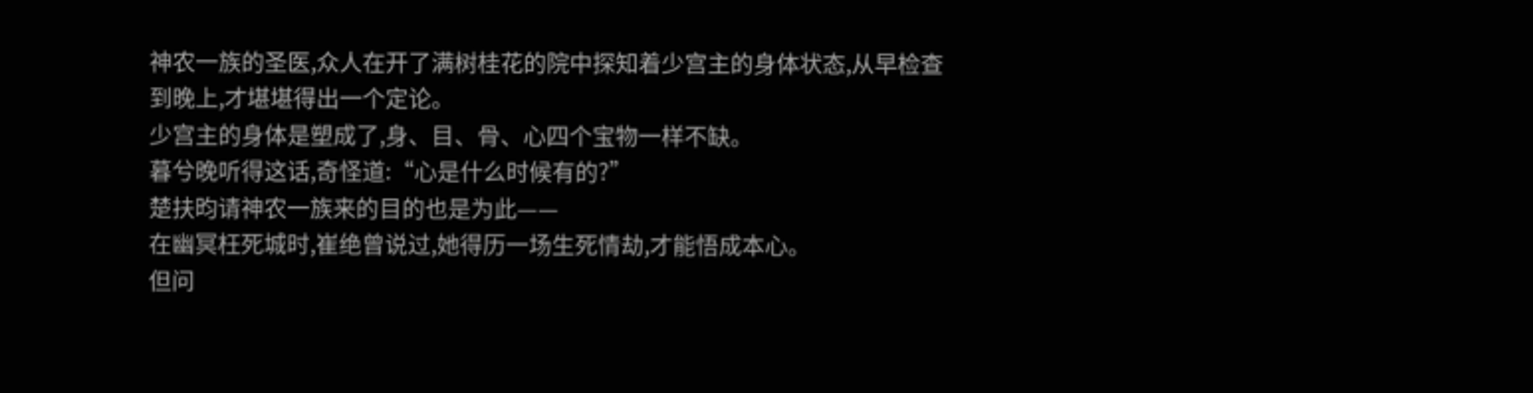神农一族的圣医,众人在开了满树桂花的院中探知着少宫主的身体状态,从早检查到晚上,才堪堪得出一个定论。
少宫主的身体是塑成了,身、目、骨、心四个宝物一样不缺。
暮兮晚听得这话,奇怪道:“心是什么时候有的?”
楚扶昀请神农一族来的目的也是为此——
在幽冥枉死城时,崔绝曾说过,她得历一场生死情劫,才能悟成本心。
但问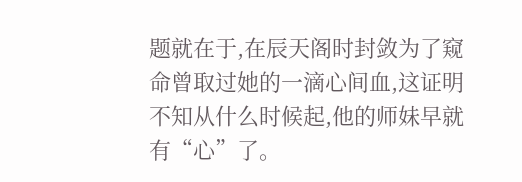题就在于,在辰天阁时封敛为了窥命曾取过她的一滴心间血,这证明不知从什么时候起,他的师妹早就有“心”了。